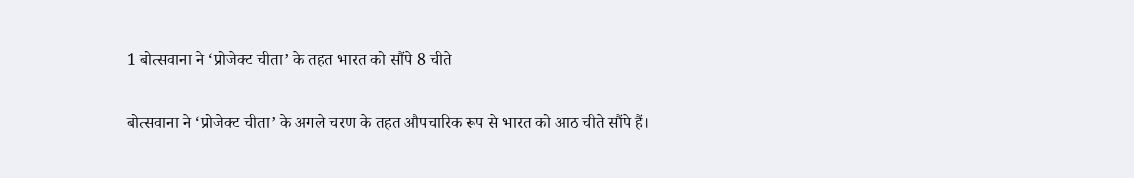1 बोत्सवाना ने ‘प्रोजेक्ट चीता’ के तहत भारत को सौंपे 8 चीते

बोत्सवाना ने ‘प्रोजेक्ट चीता’ के अगले चरण के तहत औपचारिक रूप से भारत को आठ चीते सौंपे हैं।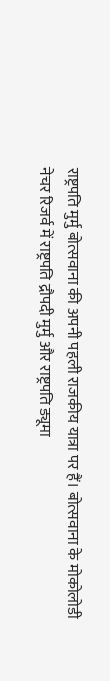राष्ट्रपति मुर्मु बोत्सवाना की अपनी पहली राजकीय यात्रा पर हैं। बोत्सवाना के मोकोलोडी नेचर रिजर्व में राष्ट्रपति द्रौपदी मुर्मु और राष्ट्रपति ड्यूमा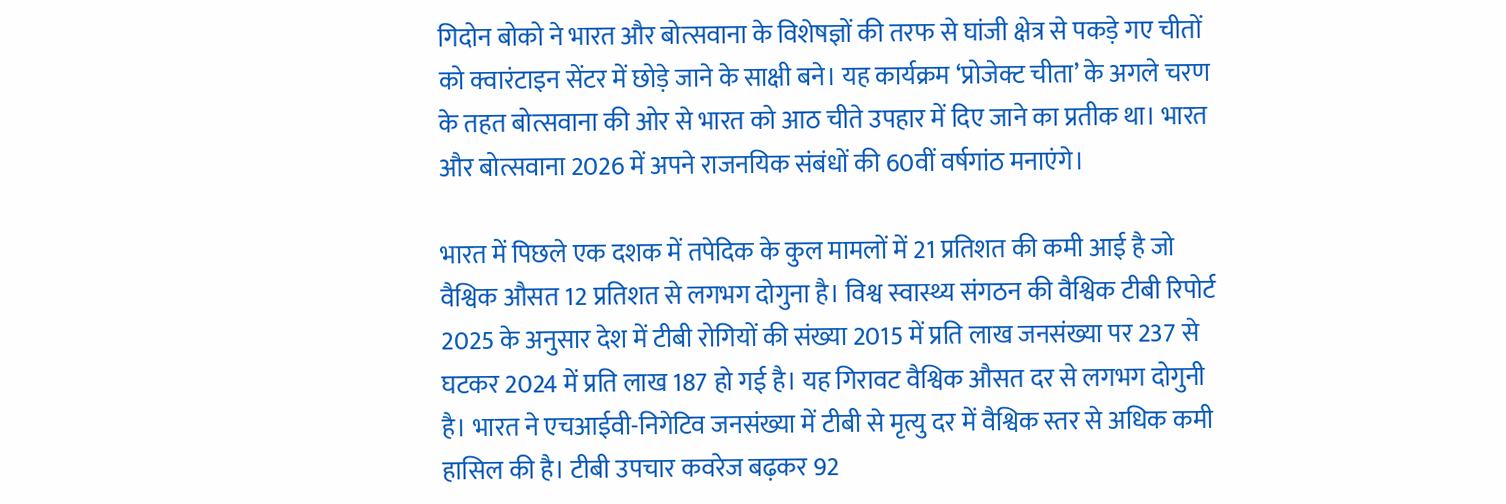गिदोन बोको ने भारत और बोत्सवाना के विशेषज्ञों की तरफ से घांजी क्षेत्र से पकड़े गए चीतों को क्वारंटाइन सेंटर में छोड़े जाने के साक्षी बने। यह कार्यक्रम ‘प्रोजेक्ट चीता’ के अगले चरण के तहत बोत्सवाना की ओर से भारत को आठ चीते उपहार में दिए जाने का प्रतीक था। भारत और बोत्सवाना 2026 में अपने राजनयिक संबंधों की 60वीं वर्षगांठ मनाएंगे।

भारत में पिछले एक दशक में तपेदिक के कुल मामलों में 21 प्रतिशत की कमी आई है जो वैश्विक औसत 12 प्रतिशत से लगभग दोगुना है। विश्व स्वास्थ्य संगठन की वैश्विक टीबी रिपोर्ट 2025 के अनुसार देश में टीबी रोगियों की संख्या 2015 में प्रति लाख जनसंख्या पर 237 से घटकर 2024 में प्रति लाख 187 हो गई है। यह गिरावट वैश्विक औसत दर से लगभग दोगुनी है। भारत ने एचआईवी-निगेटिव जनसंख्या में टीबी से मृत्यु दर में वैश्विक स्तर से अधिक कमी हासिल की है। टीबी उपचार कवरेज बढ़कर 92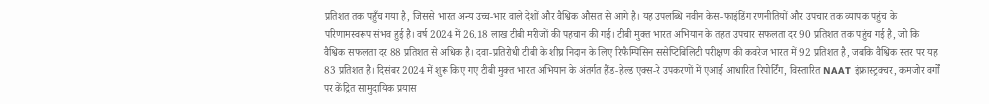प्रतिशत तक पहुँच गया है, जिससे भारत अन्य उच्च-भार वाले देशों और वैश्विक औसत से आगे है। यह उपलब्धि नवीन केस-फाइंडिंग रणनीतियों और उपचार तक व्यापक पहुंच के परिणामस्वरूप संभव हुई है। वर्ष 2024 में 26.18 लाख टीबी मरीजों की पहचान की गई। टीबी मुक्त भारत अभियान के तहत उपचार सफलता दर 90 प्रतिशत तक पहुंच गई है, जो कि वैश्विक सफलता दर 88 प्रतिशत से अधिक है। दवा-प्रतिरोधी टीबी के शीघ्र निदान के लिए रिफैम्पिसिन ससेप्टिबिलिटी परीक्षण की कवरेज भारत में 92 प्रतिशत है, जबकि वैश्विक स्तर पर यह 83 प्रतिशत है। दिसंबर 2024 में शुरू किए गए टीबी मुक्त भारत अभियान के अंतर्गत हैंड-हेल्ड एक्स-रे उपकरणों में एआई आधारित रिपोर्टिंग, विस्तारित NAAT इंफ्रास्ट्रक्चर, कमजोर वर्गों पर केंद्रित सामुदायिक प्रयास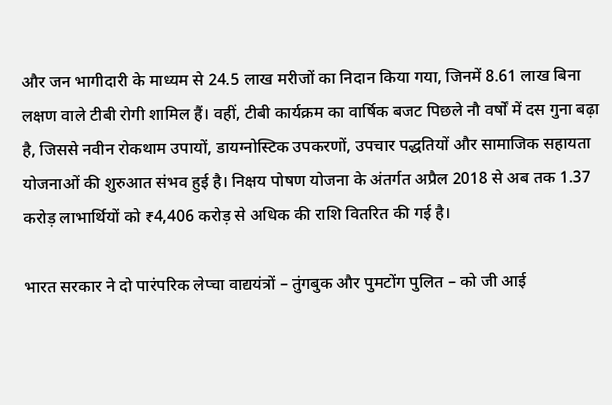और जन भागीदारी के माध्यम से 24.5 लाख मरीजों का निदान किया गया, जिनमें 8.61 लाख बिना लक्षण वाले टीबी रोगी शामिल हैं। वहीं, टीबी कार्यक्रम का वार्षिक बजट पिछले नौ वर्षों में दस गुना बढ़ा है, जिससे नवीन रोकथाम उपायों, डायग्नोस्टिक उपकरणों, उपचार पद्धतियों और सामाजिक सहायता योजनाओं की शुरुआत संभव हुई है। निक्षय पोषण योजना के अंतर्गत अप्रैल 2018 से अब तक 1.37 करोड़ लाभार्थियों को ₹4,406 करोड़ से अधिक की राशि वितरित की गई है।

भारत सरकार ने दो पारंपरिक लेप्चा वाद्ययंत्रों – तुंगबुक और पुमटोंग पुलित – को जी आई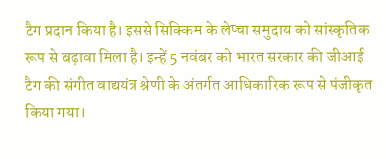टैग प्रदान किया है। इससे सिक्किम के लेप्चा समुदाय को सांस्कृतिक रूप से बढ़ावा मिला है। इन्हें 5 नवंबर को भारत सरकार की जीआई टैग की संगीत वाद्ययंत्र श्रेणी के अंतर्गत आधिकारिक रूप से पंजीकृत किया गया।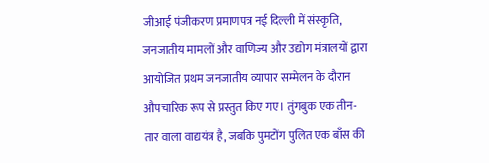जीआई पंजीकरण प्रमाणपत्र नई दिल्ली में संस्कृति, जनजातीय मामलों और वाणिज्य और उद्योग मंत्रालयों द्वारा आयोजित प्रथम जनजातीय व्यापार सम्मेलन के दौरान औपचारिक रूप से प्रस्तुत किए गए। तुंगबुक एक तीन-तार वाला वाद्ययंत्र है, जबकि पुमटोंग पुलित एक बाँस की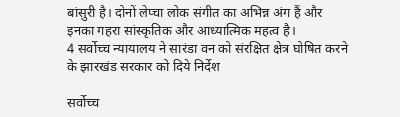बांसुरी है। दोनों लेप्चा लोक संगीत का अभिन्न अंग हैं और इनका गहरा सांस्कृतिक और आध्यात्मिक महत्व है।
4 सर्वोच्च न्यायालय ने सारंडा वन को संरक्षित क्षेत्र घोषित करने के झारखंड सरकार को दिये निर्देश

सर्वोच्च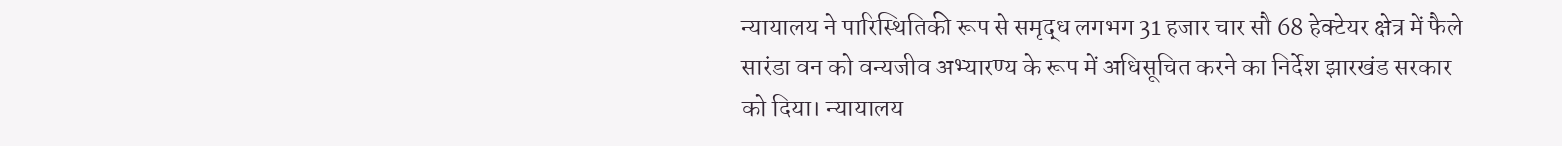न्यायालय ने पारिस्थितिकी रूप से समृद्ध लगभग 31 हजार चार सौ 68 हेक्टेयर क्षेत्र में फैले सारंडा वन को वन्यजीव अभ्यारण्य के रूप में अधिसूचित करने का निर्देश झारखंड सरकार को दिया। न्यायालय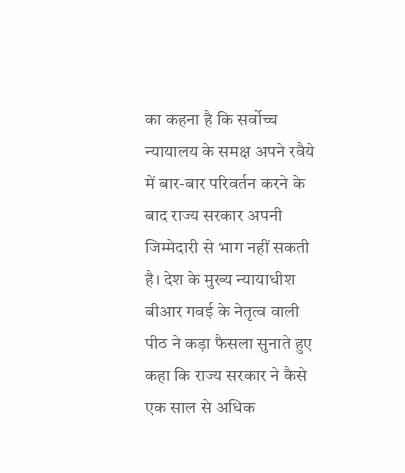का कहना है कि सर्वोच्च न्यायालय के समक्ष अपने रवैये में बार-बार परिवर्तन करने के बाद राज्य सरकार अपनी जिम्मेदारी से भाग नहीं सकती है। देश के मुख्य न्यायाधीश बीआर गवई के नेतृत्व वाली पीठ ने कड़ा फैसला सुनाते हुए कहा कि राज्य सरकार ने कैसे एक साल से अधिक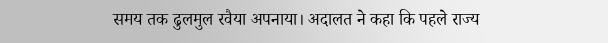समय तक ढुलमुल रवैया अपनाया। अदालत ने कहा कि पहले राज्य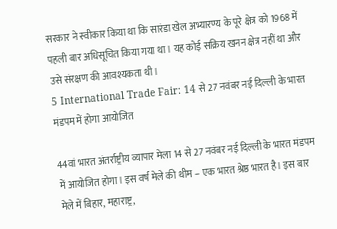सरकार ने स्वीकार किया था कि सारंडा खेल अभ्यारण्य के पूरे क्षेत्र को 1968 में पहली बार अधिसूचित किया गया था। यह कोई सक्रिय खनन क्षेत्र नहीं था और उसे संरक्षण की आवश्यकता थी।
5 International Trade Fair: 14 से 27 नवंबर नई दिल्ली के भारत मंडपम में होगा आयोजित

44वां भारत अंतर्राष्ट्रीय व्यापार मेला 14 से 27 नवंबर नई दिल्ली के भारत मंडपम में आयोजित होगा। इस वर्ष मेले की थीम – एक भारत श्रेष्ठ भारत है। इस बार मेले में बिहार, महाराष्ट्र,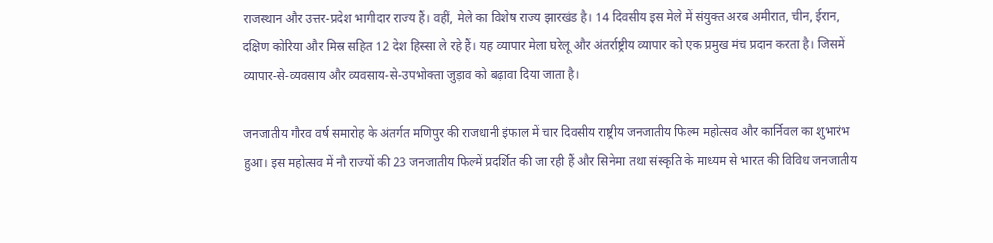राजस्थान और उत्तर-प्रदेश भागीदार राज्य हैं। वहीं, मेले का विशेष राज्य झारखंड है। 14 दिवसीय इस मेले में संयुक्त अरब अमीरात, चीन, ईरान, दक्षिण कोरिया और मिस्र सहित 12 देश हिस्सा ले रहे हैं। यह व्यापार मेला घरेलू और अंतर्राष्ट्रीय व्यापार को एक प्रमुख मंच प्रदान करता है। जिसमें व्यापार-से-व्यवसाय और व्यवसाय-से-उपभोक्ता जुड़ाव को बढ़ावा दिया जाता है।

जनजातीय गौरव वर्ष समारोह के अंतर्गत मणिपुर की राजधानी इंफाल में चार दिवसीय राष्ट्रीय जनजातीय फिल्म महोत्सव और कार्निवल का शुभारंभ हुआ। इस महोत्सव में नौ राज्यों की 23 जनजातीय फिल्में प्रदर्शित की जा रही हैं और सिनेमा तथा संस्कृति के माध्यम से भारत की विविध जनजातीय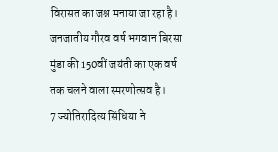विरासत का जश्न मनाया जा रहा है। जनजातीय गौरव वर्ष भगवान बिरसा मुंडा की 150वीं जयंती का एक वर्ष तक चलने वाला स्मरणोत्सव है।
7 ज्योतिरादित्य सिंधिया ने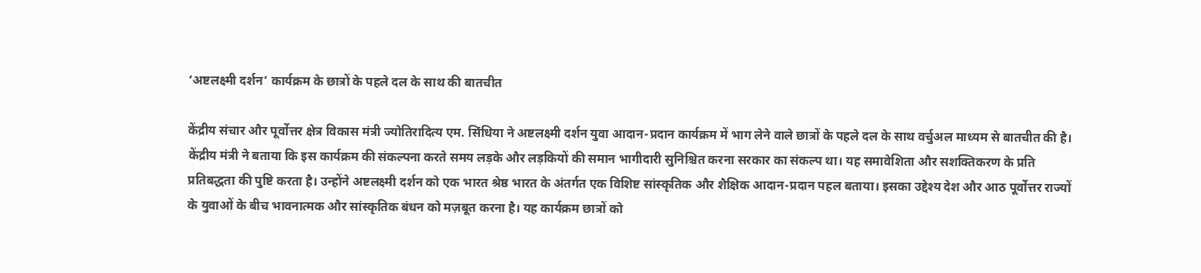‘अष्टलक्ष्मी दर्शन’ कार्यक्रम के छात्रों के पहले दल के साथ की बातचीत

केंद्रीय संचार और पूर्वोत्तर क्षेत्र विकास मंत्री ज्योतिरादित्य एम. सिंधिया ने अष्टलक्ष्मी दर्शन युवा आदान-प्रदान कार्यक्रम में भाग लेने वाले छात्रों के पहले दल के साथ वर्चुअल माध्यम से बातचीत की है। केंद्रीय मंत्री ने बताया कि इस कार्यक्रम की संकल्पना करते समय लड़के और लड़कियों की समान भागीदारी सुनिश्चित करना सरकार का संकल्प था। यह समावेशिता और सशक्तिकरण के प्रति प्रतिबद्धता की पुष्टि करता है। उन्होंने अष्टलक्ष्मी दर्शन को एक भारत श्रेष्ठ भारत के अंतर्गत एक विशिष्ट सांस्कृतिक और शैक्षिक आदान-प्रदान पहल बताया। इसका उद्देश्य देश और आठ पूर्वोत्तर राज्यों के युवाओं के बीच भावनात्मक और सांस्कृतिक बंधन को मज़बूत करना है। यह कार्यक्रम छात्रों को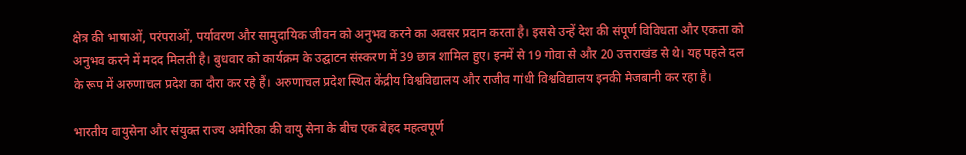क्षेत्र की भाषाओं, परंपराओं, पर्यावरण और सामुदायिक जीवन को अनुभव करने का अवसर प्रदान करता है। इससे उन्हें देश की संपूर्ण विविधता और एकता को अनुभव करने में मदद मिलती है। बुधवार को कार्यक्रम के उद्घाटन संस्करण में 39 छात्र शामिल हुए। इनमें से 19 गोवा से और 20 उत्तराखंड से थे। यह पहले दल के रूप में अरुणाचल प्रदेश का दौरा कर रहे हैं। अरुणाचल प्रदेश स्थित केंद्रीय विश्वविद्यालय और राजीव गांधी विश्वविद्यालय इनकी मेजबानी कर रहा है।

भारतीय वायुसेना और संयुक्त राज्य अमेरिका की वायु सेना के बीच एक बेहद महत्वपूर्ण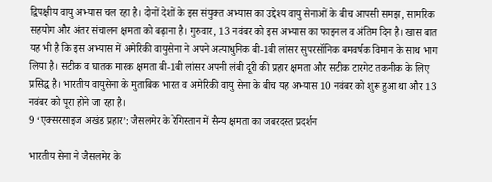द्विपक्षीय वायु अभ्यास चल रहा है। दोनों देशों के इस संयुक्त अभ्यास का उद्देश्य वायु सेनाओं के बीच आपसी समझ, सामरिक सहयोग और अंतर संचालन क्षमता को बढ़ाना है। गुरुवार, 13 नवंबर को इस अभ्यास का फाइनल व अंतिम दिन है। खास बात यह भी है कि इस अभ्यास में अमेरिकी वायुसेना ने अपने अत्याधुनिक बी-1बी लांसर सुपरसॉनिक बमवर्षक विमान के साथ भाग लिया है। सटीक व घातक मारक क्षमता बी-1बी लांसर अपनी लंबी दूरी की प्रहार क्षमता और सटीक टारगेट तकनीक के लिए प्रसिद्ध है। भारतीय वायुसेना के मुताबिक भारत व अमेरिकी वायु सेना के बीच यह अभ्यास 10 नवंबर को शुरू हुआ था और 13 नवंबर को पूरा होने जा रहा है।
9 ‘एक्सरसाइज अखंड प्रहार’: जैसलमेर के रेगिस्तान में सैन्य क्षमता का जबरदस्त प्रदर्शन

भारतीय सेना ने जैसलमेर के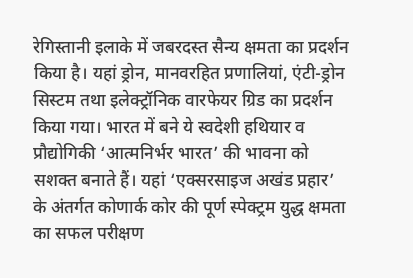रेगिस्तानी इलाके में जबरदस्त सैन्य क्षमता का प्रदर्शन किया है। यहां ड्रोन, मानवरहित प्रणालियां, एंटी-ड्रोन सिस्टम तथा इलेक्ट्रॉनिक वारफेयर ग्रिड का प्रदर्शन किया गया। भारत में बने ये स्वदेशी हथियार व प्रौद्योगिकी ‘आत्मनिर्भर भारत’ की भावना को सशक्त बनाते हैं। यहां ‘एक्सरसाइज अखंड प्रहार’ के अंतर्गत कोणार्क कोर की पूर्ण स्पेक्ट्रम युद्ध क्षमता का सफल परीक्षण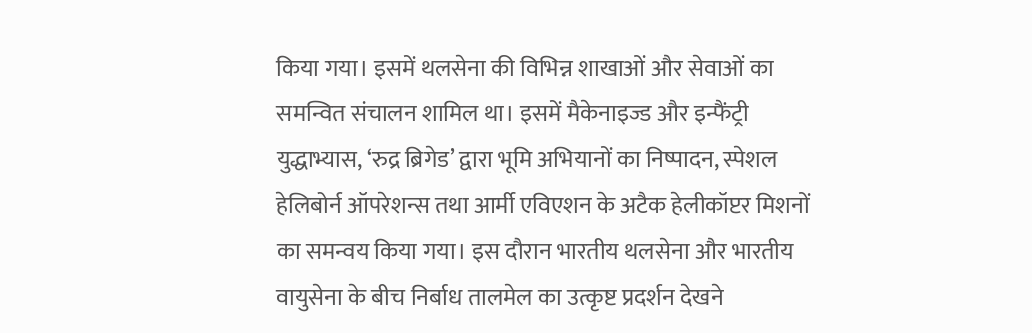किया गया। इसमें थलसेना की विभिन्न शाखाओं और सेवाओं का समन्वित संचालन शामिल था। इसमें मैकेनाइज्ड और इन्फैंट्री युद्धाभ्यास, ‘रुद्र ब्रिगेड’ द्वारा भूमि अभियानों का निष्पादन, स्पेशल हेलिबोर्न ऑपरेशन्स तथा आर्मी एविएशन के अटैक हेलीकॉप्टर मिशनों का समन्वय किया गया। इस दौरान भारतीय थलसेना और भारतीय वायुसेना के बीच निर्बाध तालमेल का उत्कृष्ट प्रदर्शन देखने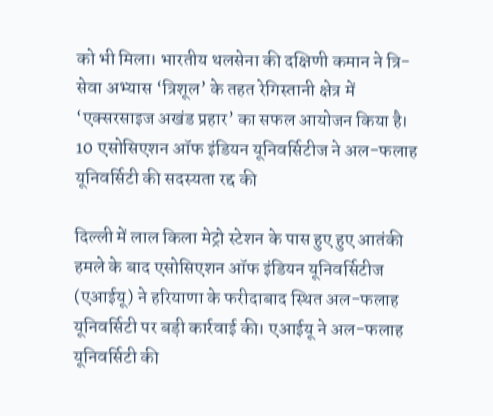को भी मिला। भारतीय थलसेना की दक्षिणी कमान ने त्रि-सेवा अभ्यास ‘त्रिशूल’ के तहत रेगिस्तानी क्षेत्र में ‘एक्सरसाइज अखंड प्रहार’ का सफल आयोजन किया है।
10 एसोसिएशन ऑफ इंडियन यूनिवर्सिटीज ने अल-फलाह यूनिवर्सिटी की सदस्यता रद्द की

दिल्ली में लाल किला मेट्रो स्टेशन के पास हुए हुए आतंकी हमले के बाद एसोसिएशन ऑफ इंडियन यूनिवर्सिटीज (एआईयू) ने हरियाणा के फरीदाबाद स्थित अल-फलाह यूनिवर्सिटी पर बड़ी कार्रवाई की। एआईयू ने अल-फलाह यूनिवर्सिटी की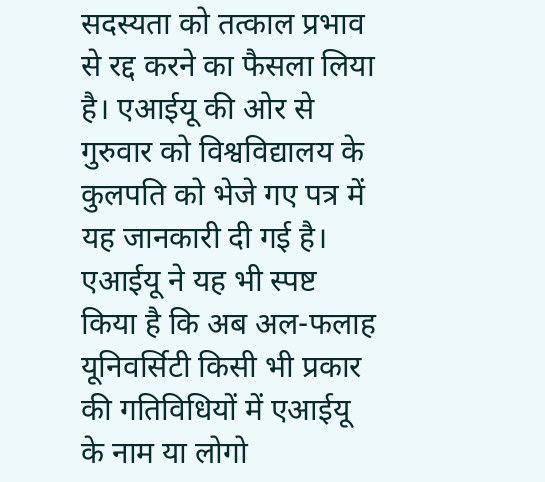सदस्यता को तत्काल प्रभाव से रद्द करने का फैसला लिया है। एआईयू की ओर से गुरुवार को विश्वविद्यालय के कुलपति को भेजे गए पत्र में यह जानकारी दी गई है। एआईयू ने यह भी स्पष्ट किया है कि अब अल-फलाह यूनिवर्सिटी किसी भी प्रकार की गतिविधियों में एआईयू के नाम या लोगो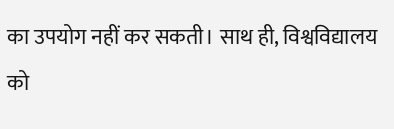का उपयोग नहीं कर सकती। साथ ही, विश्वविद्यालय को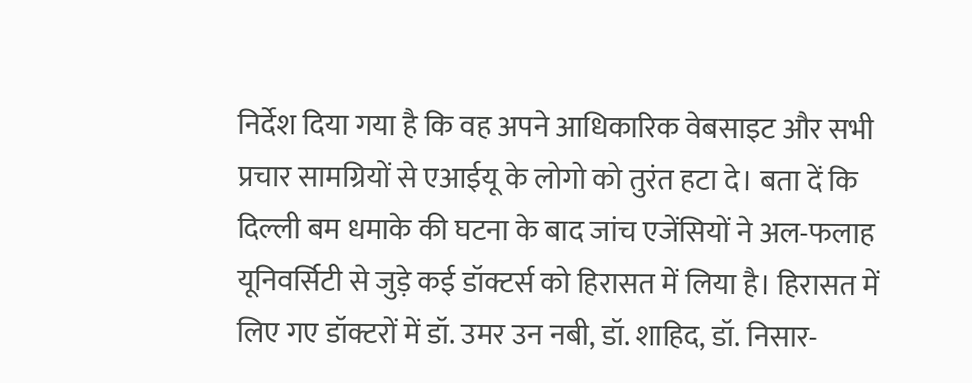निर्देश दिया गया है कि वह अपने आधिकारिक वेबसाइट और सभी प्रचार सामग्रियों से एआईयू के लोगो को तुरंत हटा दे। बता दें कि दिल्ली बम धमाके की घटना के बाद जांच एजेंसियों ने अल-फलाह यूनिवर्सिटी से जुड़े कई डॉक्टर्स को हिरासत में लिया है। हिरासत में लिए गए डॉक्टरों में डॉ. उमर उन नबी, डॉ. शाहिद, डॉ. निसार-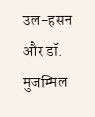उल-हसन और डॉ. मुजम्मिल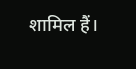शामिल हैं।